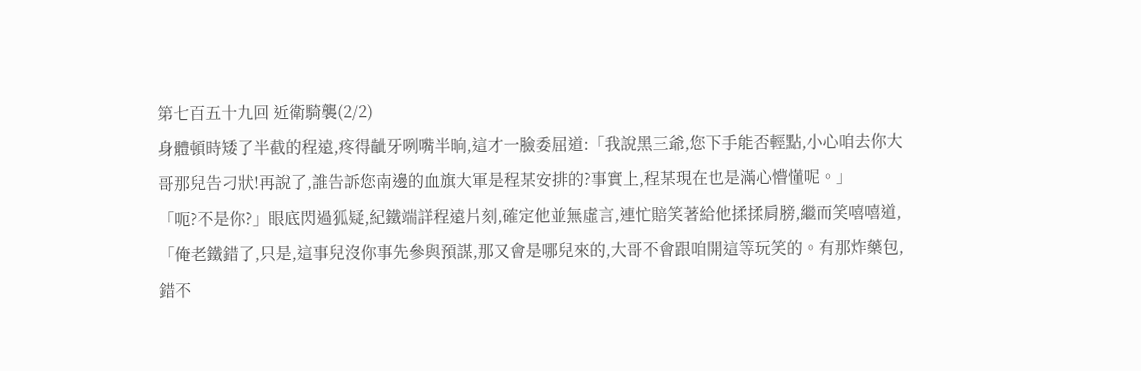第七百五十九回 近衛騎襲(2/2)
身體頓時矮了半截的程遠,疼得齜牙咧嘴半晌,這才一臉委屈道:「我說黑三爺,您下手能否輕點,小心咱去你大哥那兒告刁狀!再說了,誰告訴您南邊的血旗大軍是程某安排的?事實上,程某現在也是滿心懵懂呢。」
「呃?不是你?」眼底閃過狐疑,紀鐵端詳程遠片刻,確定他並無虛言,連忙賠笑著給他揉揉肩膀,繼而笑嘻嘻道,「俺老鐵錯了,只是,這事兒沒你事先參與預謀,那又會是哪兒來的,大哥不會跟咱開這等玩笑的。有那炸藥包,錯不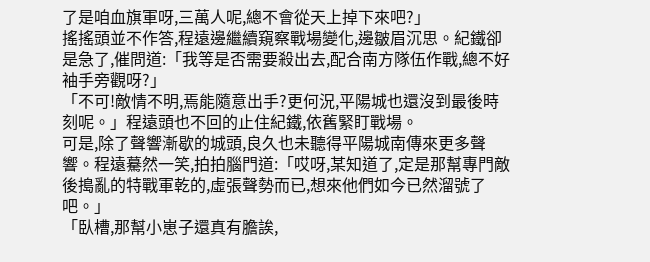了是咱血旗軍呀,三萬人呢,總不會從天上掉下來吧?」
搖搖頭並不作答,程遠邊繼續窺察戰場變化,邊皺眉沉思。紀鐵卻是急了,催問道:「我等是否需要殺出去,配合南方隊伍作戰,總不好袖手旁觀呀?」
「不可!敵情不明,焉能隨意出手?更何況,平陽城也還沒到最後時刻呢。」程遠頭也不回的止住紀鐵,依舊緊盯戰場。
可是,除了聲響漸歇的城頭,良久也未聽得平陽城南傳來更多聲響。程遠驀然一笑,拍拍腦門道:「哎呀,某知道了,定是那幫專門敵後搗亂的特戰軍乾的,虛張聲勢而已,想來他們如今已然溜號了吧。」
「臥槽,那幫小崽子還真有膽誒,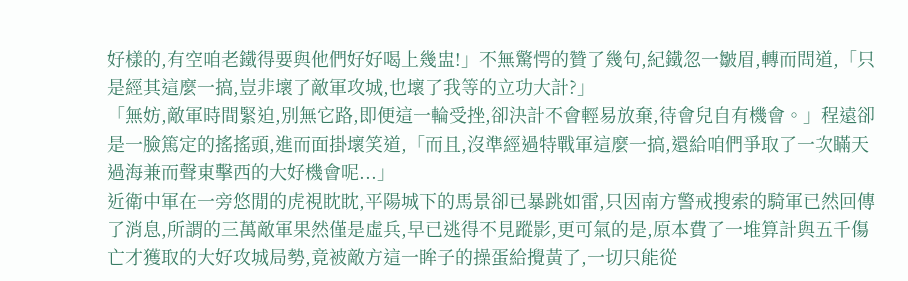好樣的,有空咱老鐵得要與他們好好喝上幾盅!」不無驚愕的贊了幾句,紀鐵忽一皺眉,轉而問道,「只是經其這麼一搞,豈非壞了敵軍攻城,也壞了我等的立功大計?」
「無妨,敵軍時間緊迫,別無它路,即便這一輪受挫,卻決計不會輕易放棄,待會兒自有機會。」程遠卻是一臉篤定的搖搖頭,進而面掛壞笑道,「而且,沒準經過特戰軍這麼一搞,還給咱們爭取了一次瞞天過海兼而聲東擊西的大好機會呢...」
近衛中軍在一旁悠閒的虎視眈眈,平陽城下的馬景卻已暴跳如雷,只因南方警戒搜索的騎軍已然回傳了消息,所謂的三萬敵軍果然僅是虛兵,早已逃得不見蹤影,更可氣的是,原本費了一堆算計與五千傷亡才獲取的大好攻城局勢,竟被敵方這一眸子的操蛋給攪黃了,一切只能從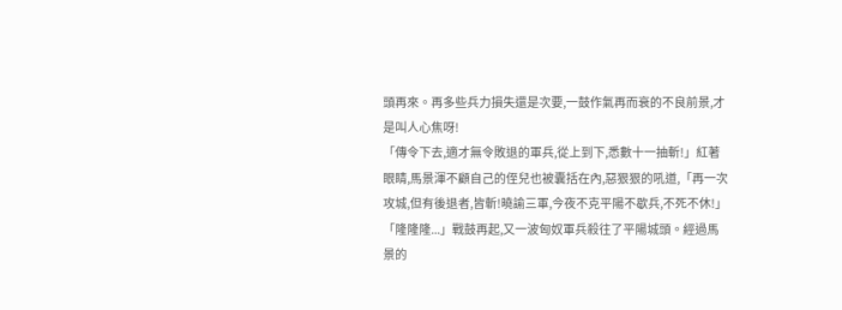頭再來。再多些兵力損失還是次要,一鼓作氣再而衰的不良前景,才是叫人心焦呀!
「傳令下去,適才無令敗退的軍兵,從上到下,悉數十一抽斬!」紅著眼睛,馬景渾不顧自己的侄兒也被囊括在內,惡狠狠的吼道,「再一次攻城,但有後退者,皆斬!曉諭三軍,今夜不克平陽不歇兵,不死不休!」
「隆隆隆...」戰鼓再起,又一波匈奴軍兵殺往了平陽城頭。經過馬景的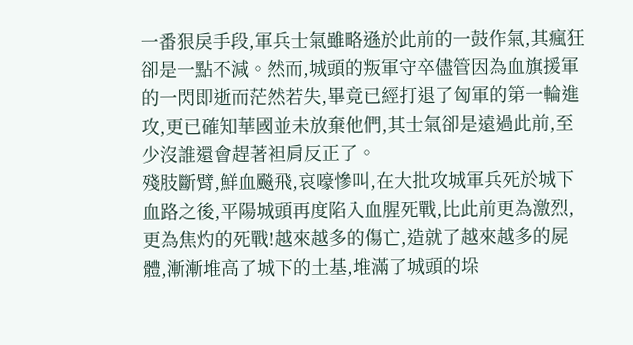一番狠戾手段,軍兵士氣雖略遜於此前的一鼓作氣,其瘋狂卻是一點不減。然而,城頭的叛軍守卒儘管因為血旗援軍的一閃即逝而茫然若失,畢竟已經打退了匈軍的第一輪進攻,更已確知華國並未放棄他們,其士氣卻是遠過此前,至少沒誰還會趕著袒肩反正了。
殘肢斷臂,鮮血飈飛,哀嚎慘叫,在大批攻城軍兵死於城下血路之後,平陽城頭再度陷入血腥死戰,比此前更為激烈,更為焦灼的死戰!越來越多的傷亡,造就了越來越多的屍體,漸漸堆高了城下的土基,堆滿了城頭的垛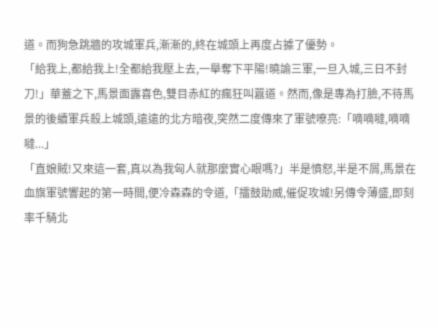道。而狗急跳牆的攻城軍兵,漸漸的,終在城頭上再度占據了優勢。
「給我上,都給我上!全都給我壓上去,一舉奪下平陽!曉諭三軍,一旦入城,三日不封刀!」華蓋之下,馬景面露喜色,雙目赤紅的瘋狂叫囂道。然而,像是專為打臉,不待馬景的後續軍兵殺上城頭,遠遠的北方暗夜,突然二度傳來了軍號嘹亮:「嘀嘀噠,嘀嘀噠...」
「直娘賊!又來這一套,真以為我匈人就那麼實心眼嗎?」半是憤怒,半是不屑,馬景在血旗軍號響起的第一時間,便冷森森的令道,「擂鼓助威,催促攻城!另傳令薄盛,即刻率千騎北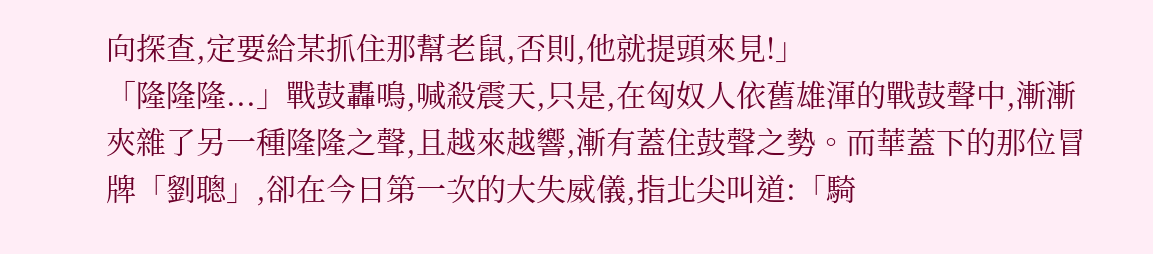向探查,定要給某抓住那幫老鼠,否則,他就提頭來見!」
「隆隆隆...」戰鼓轟鳴,喊殺震天,只是,在匈奴人依舊雄渾的戰鼓聲中,漸漸夾雜了另一種隆隆之聲,且越來越響,漸有蓋住鼓聲之勢。而華蓋下的那位冒牌「劉聰」,卻在今日第一次的大失威儀,指北尖叫道:「騎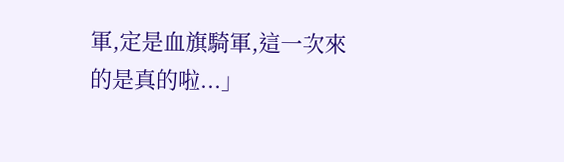軍,定是血旗騎軍,這一次來的是真的啦...」